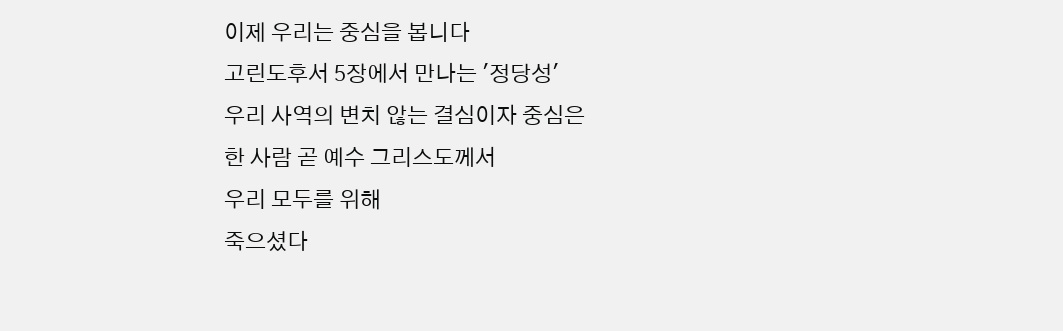이제 우리는 중심을 봅니다
고린도후서 5장에서 만나는 '정당성'
우리 사역의 변치 않는 결심이자 중심은
한 사람 곧 예수 그리스도께서
우리 모두를 위해
죽으셨다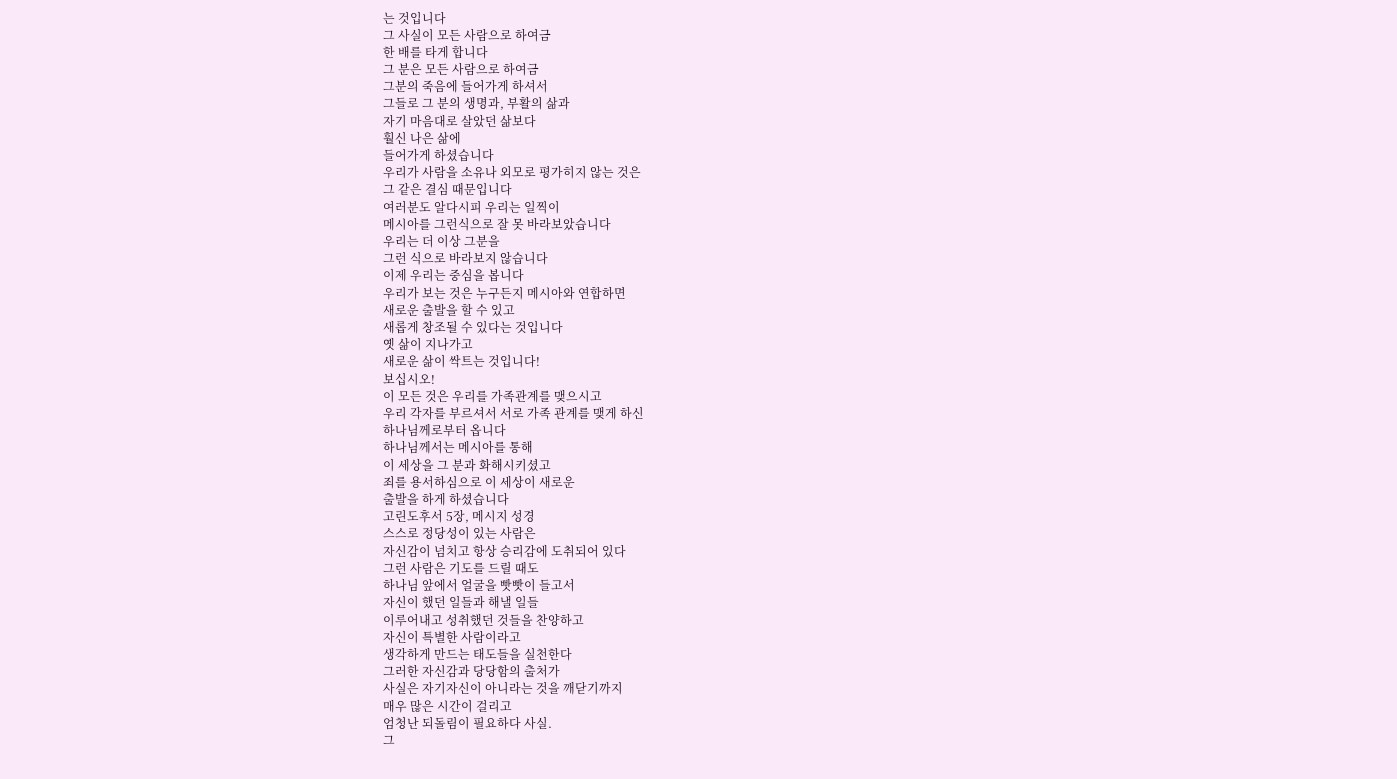는 것입니다
그 사실이 모든 사람으로 하여금
한 배를 타게 합니다
그 분은 모든 사람으로 하여금
그분의 죽음에 들어가게 하셔서
그들로 그 분의 생명과, 부활의 삶과
자기 마음대로 살았던 삶보다
훨신 나은 삶에
들어가게 하셨습니다
우리가 사람을 소유나 외모로 평가히지 않는 것은
그 같은 결심 때문입니다
여러분도 알다시피 우리는 일찍이
메시아를 그런식으로 잘 못 바라보았습니다
우리는 더 이상 그분을
그런 식으로 바라보지 않습니다
이제 우리는 중심을 봅니다
우리가 보는 것은 누구든지 메시아와 연합하면
새로운 출발을 할 수 있고
새롭게 창조될 수 있다는 것입니다
옛 삶이 지나가고
새로운 삶이 싹트는 것입니다!
보십시오!
이 모든 것은 우리를 가족관계를 맺으시고
우리 각자를 부르셔서 서로 가족 관계를 맺게 하신
하나님께로부터 옵니다
하나님께서는 메시아를 통해
이 세상을 그 분과 화해시키셨고
죄를 용서하심으로 이 세상이 새로운
출발을 하게 하셨습니다
고린도후서 5장, 메시지 성경
스스로 정당성이 있는 사람은
자신감이 넘치고 항상 승리감에 도취되어 있다
그런 사람은 기도를 드릴 때도
하나님 앞에서 얼굴을 빳빳이 들고서
자신이 했던 일들과 해낼 일들
이루어내고 성취했던 것들을 찬양하고
자신이 특별한 사람이라고
생각하게 만드는 태도들을 실천한다
그러한 자신감과 당당함의 출처가
사실은 자기자신이 아니라는 것을 깨닫기까지
매우 많은 시간이 걸리고
엄청난 되돌림이 필요하다 사실.
그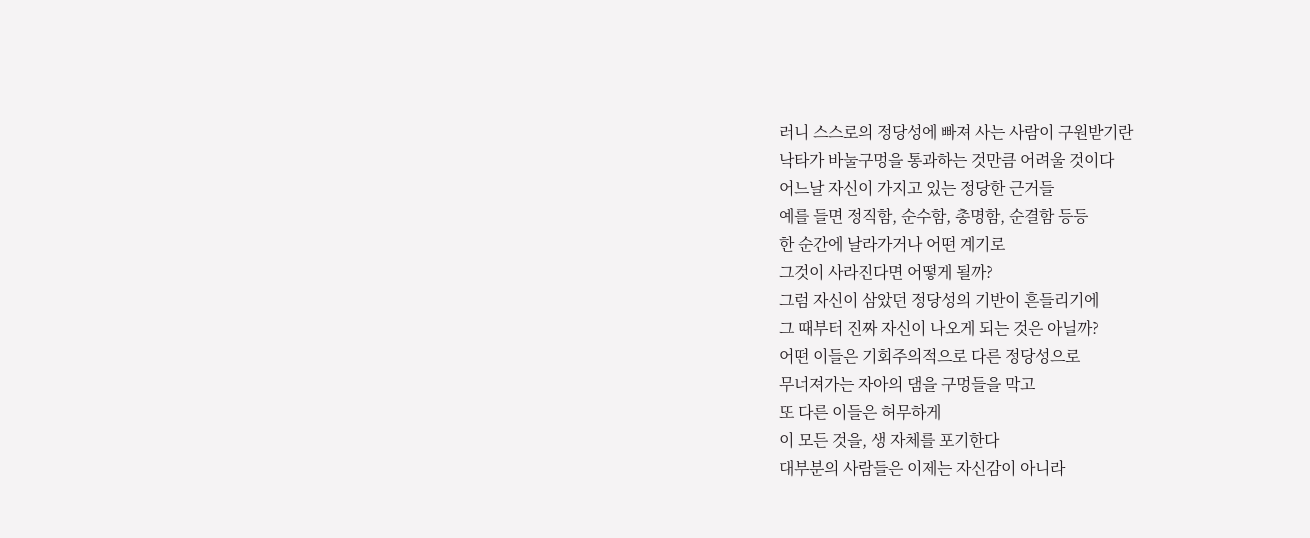러니 스스로의 정당성에 빠져 사는 사람이 구원받기란
낙타가 바눌구멍을 통과하는 것만큼 어려울 것이다
어느날 자신이 가지고 있는 정당한 근거들
예를 들면 정직함, 순수함, 총명함, 순결함 등등
한 순간에 날라가거나 어떤 계기로
그것이 사라진다면 어떻게 될까?
그럼 자신이 삼았던 정당성의 기반이 흔들리기에
그 때부터 진짜 자신이 나오게 되는 것은 아닐까?
어떤 이들은 기회주의적으로 다른 정당성으로
무너져가는 자아의 댐을 구멍들을 막고
또 다른 이들은 허무하게
이 모든 것을, 생 자체를 포기한다
대부분의 사람들은 이제는 자신감이 아니라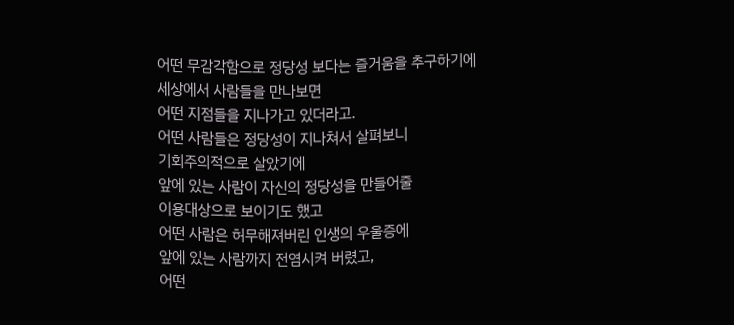어떤 무감각함으로 정당성 보다는 즐거움을 추구하기에
세상에서 사람들을 만나보면
어떤 지점들을 지나가고 있더라고.
어떤 사람들은 정당성이 지나쳐서 살펴보니
기회주의적으로 살았기에
앞에 있는 사람이 자신의 정당성을 만들어줄
이용대상으로 보이기도 했고
어떤 사람은 허무해져버린 인생의 우울증에
앞에 있는 사람까지 전염시켜 버렸고,
어떤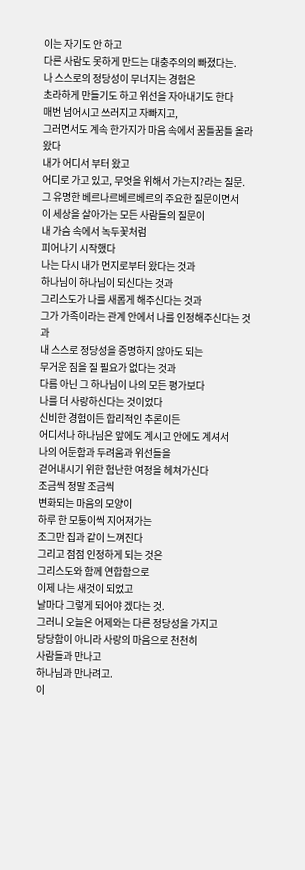이는 자기도 안 하고
다른 사람도 못하게 만드는 대충주의의 빠졌다는.
나 스스로의 정당성이 무너지는 경험은
초라하게 만들기도 하고 위선을 자아내기도 한다
매번 넘어시고 쓰러지고 자빠지고,
그러면서도 계속 한가지가 마음 속에서 꿈틀꿈틀 올라왔다
내가 어디서 부터 왔고
어디로 가고 있고, 무엇을 위해서 가는지?라는 질문.
그 유명한 베르나르베르베르의 주요한 질문이면서
이 세상을 살아가는 모든 사람들의 질문이
내 가슴 속에서 녹두꽃처럼
피어나기 시작했다
나는 다시 내가 먼지로부터 왔다는 것과
하나님이 하나님이 되신다는 것과
그리스도가 나를 새롭게 해주신다는 것과
그가 가족이라는 관계 안에서 나를 인정해주신다는 것과
내 스스로 정당성을 증명하지 않아도 되는
무거운 짐을 질 필요가 없다는 것과
다름 아닌 그 하나님이 나의 모든 평가보다
나를 더 사랑하신다는 것이었다
신비한 경험이든 합리적인 추론이든
어디서나 하나님은 앞에도 계시고 안에도 계셔서
나의 어둔함과 두려움과 위선들을
걷어내시기 위한 험난한 여정을 헤쳐가신다
조금씩 정말 조금씩
변화되는 마음의 모양이
하루 한 모퉁이씩 지어져가는
조그만 집과 같이 느껴진다
그리고 점점 인정하게 되는 것은
그리스도와 함께 연합함으로
이제 나는 새것이 되었고
날마다 그렇게 되어야 겠다는 것.
그러니 오늘은 어제와는 다른 정당성을 가지고
당당함이 아니라 사랑의 마음으로 천천히
사람들과 만나고
하나님과 만나려고.
이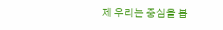제 우리는 중심을 봅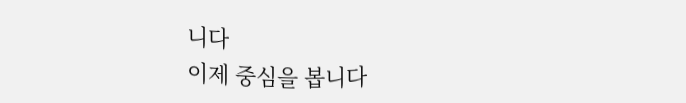니다
이제 중심을 봅니다